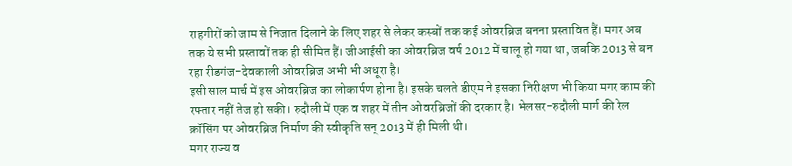राहगीरों को जाम से निजात दिलाने के लिए शहर से लेकर कस्बों तक कई ओवरब्रिज बनना प्रस्तावित हैं। मगर अब तक ये सभी प्रस्तावों तक ही सीमित हैं। जीआईसी का ओवरब्रिज वर्ष 2012 में चालू हो गया था, जबकि 2013 से बन रहा रीडगंज-देवकाली ओवरब्रिज अभी भी अधूरा है।
इसी साल मार्च में इस ओवरब्रिज का लोकार्पण होना है। इसके चलते डीएम ने इसका निरीक्षण भी किया मगर काम की रफ्तार नहीं तेज हो सकी। रुदौली में एक व शहर में तीन ओवरब्रिजों की दरकार है। भेलसर-रुदौली मार्ग की रेल क्रॉसिंग पर ओवरब्रिज निर्माण की स्वीकृति सन् 2013 में ही मिली थी।
मगर राज्य व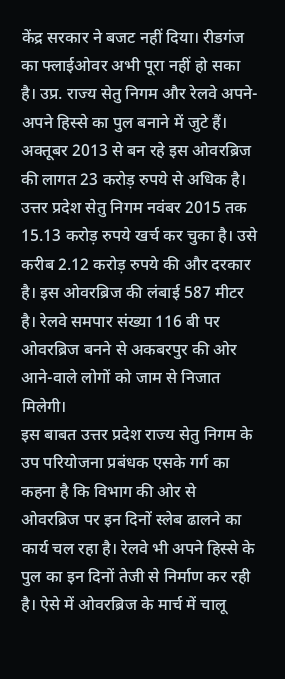केंद्र सरकार ने बजट नहीं दिया। रीडगंज का फ्लाईओवर अभी पूरा नहीं हो सका है। उप्र. राज्य सेतु निगम और रेलवे अपने-अपने हिस्से का पुल बनाने में जुटे हैं। अक्तूबर 2013 से बन रहे इस ओवरब्रिज की लागत 23 करोड़ रुपये से अधिक है।
उत्तर प्रदेश सेतु निगम नवंबर 2015 तक 15.13 करोड़ रुपये खर्च कर चुका है। उसे करीब 2.12 करोड़ रुपये की और दरकार है। इस ओवरब्रिज की लंबाई 587 मीटर है। रेलवे समपार संख्या 116 बी पर ओवरब्रिज बनने से अकबरपुर की ओर आने-वाले लोगों को जाम से निजात मिलेगी।
इस बाबत उत्तर प्रदेश राज्य सेतु निगम के उप परियोजना प्रबंधक एसके गर्ग का कहना है कि विभाग की ओर से ओवरब्रिज पर इन दिनों स्लेब ढालने का कार्य चल रहा है। रेलवे भी अपने हिस्से के पुल का इन दिनों तेजी से निर्माण कर रही है। ऐसे में ओवरब्रिज के मार्च में चालू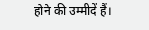होने की उम्मीदें हैं।